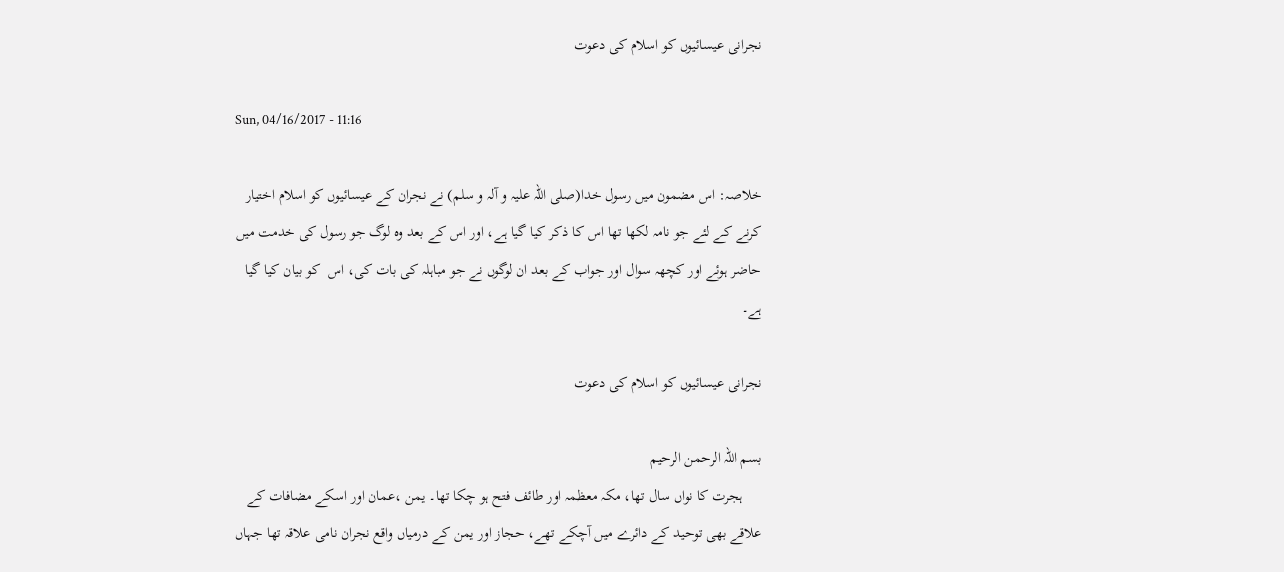نجرانی عیسائیوں کو اسلام کی دعوت

Sun, 04/16/2017 - 11:16

خلاصہ: اس مضمون میں رسول خدا(صلی اللہ علیہ و آلہ و سلم) نے نجران کے عیسائیوں کو اسلام اختیار کرنے کے لئے جو نامہ لکھا تھا اس کا ذکر کیا گیا ہے، اور اس کے بعد وہ لوگ جو رسول کی خدمت میں حاضر ہوئے اور کچھہ سوال اور جواب کے بعد ان لوگوں نے جو مباہلہ کی بات کی، اس  کو بیان کیا گیا ہے۔

نجرانی عیسائیوں کو اسلام کی دعوت

بسم اللہ الرحمن الرحیم
     ہجرت کا نواں سال تھا، مکہ معظمہ اور طائف فتح ہو چکا تھا۔ یمن ،عمان اور اسکے مضافات کے علاقے بھی توحید کے دائرے میں آچکے تھے، حجاز اور یمن کے درمیاں واقع نجران نامی علاقہ تھا جہاں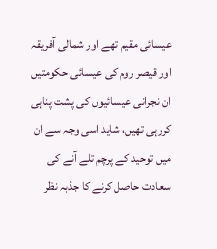عیسائی مقیم تھے اور شمالی آفریقہ اور قیصر روم کی عیسائی حکومتیں ان نجرانی عیسائیوں کی پشت پناہی کررہی تھیں، شاید اسی وجہ سے ان میں توحید کے پرچم تلے آنے کی سعادت حاصل کرنے کا جذبہ نظر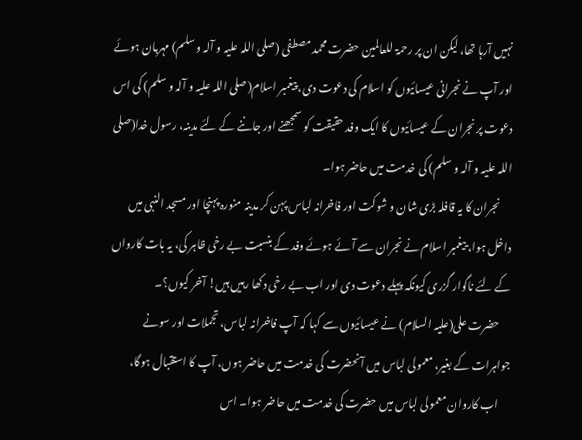نہیں آرہا تھا، لیکن ان پر رحمۃ للعالمین حضرت محمد مصطفی (صلی اللہ علیہ و آلہ و سلم) مہربان ہوئے اور آپ نے نجرانی عیسائیوں کو اسلام کی دعوت دی، پیغمبر اسلام(صلی اللہ علیہ و آلہ و سلم) کی اس دعوت پر نجران کے عیسائیوں کا ایک وفد حقیقت کو سمجھنے اور جاننے کے لئے مدینہ، رسول خدا(صلی اللہ علیہ و آلہ و سلم) کی خدمت میں حاضر ہوا۔
     نجران کا یہ قافلہ بڑی شان و شوکت اور فاخرانہ لباس پہن کر مدینہ منورہ پہنچا اور مسجد النبی میں داخل ہوا، ییغمبر اسلام نے نجران سے آئے ہوئے وفد کے بنسبت بے رخی ظاہر کی، یہ بات کارواں کے لئے ناگوار گزری کیونکہ پہلے دعوت دی اور اب بے رخی دکھا رہیں ہیں! آخر کیوں؟۔
     حضرت علی(علیہ السلام) نے عیسائیوں سے کہا کہ آپ فاخرانہ لباس، تجملات اور سونے جواہرات کے بغیر، معمولی لباس میں آنحضرت کی خدمت میں حاضر ہوں، آپ کا استقبال ہوگا،
     اب کاروان معمولی لباس میں حضرت کی خدمت میں حاضر ہوا۔ اس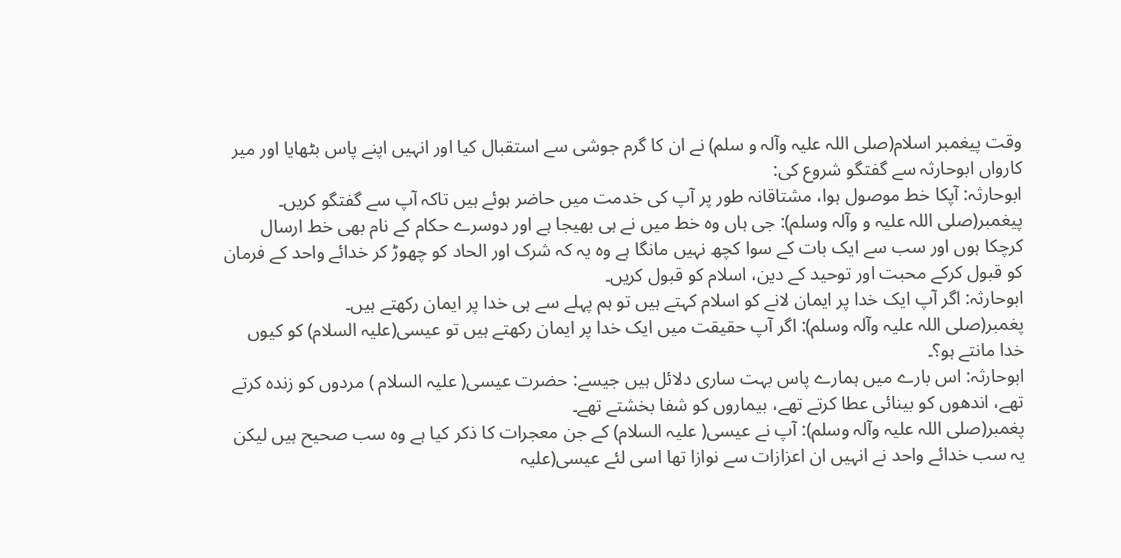وقت پیغمبر اسلام(صلی اللہ علیہ وآلہ و سلم) نے ان کا گرم جوشی سے استقبال کیا اور انہیں اپنے پاس بٹھایا اور میر کارواں ابوحارثہ سے گفتگو شروع کی:
ابوحارثہ: آپکا خط موصول ہوا، مشتاقانہ طور پر آپ کی خدمت میں حاضر ہوئے ہیں تاکہ آپ سے گفتگو کریں۔
پیغمبر(صلی اللہ علیہ و وآلہ وسلم): جی ہاں وہ خط میں نے ہی بھیجا ہے اور دوسرے حکام کے نام بھی خط ارسال کرچکا ہوں اور سب سے ایک بات کے سوا کچھ نہیں مانگا ہے وہ یہ کہ شرک اور الحاد کو چھوڑ کر خدائے واحد کے فرمان کو قبول کرکے محبت اور توحید کے دین، اسلام کو قبول کریں۔
ابوحارثہ: اگر آپ ایک خدا پر ایمان لانے کو اسلام کہتے ہیں تو ہم پہلے سے ہی خدا پر ایمان رکھتے ہیں۔
پغمبر(صلی اللہ علیہ وآلہ وسلم): اگر آپ حقیقت میں ایک خدا پر ایمان رکھتے ہیں تو عیسی(علیہ السلام) کو کیوں خدا مانتے ہو؟۔
ابوحارثہ: اس بارے میں ہمارے پاس بہت ساری دلائل ہیں جیسے: حضرت عیسی( علیہ السلام ) مردوں کو زندہ کرتے تھے، اندھوں کو بینائی عطا کرتے تھے، بیماروں کو شفا بخشتے تھے۔
پغمبر(صلی اللہ علیہ وآلہ وسلم): آپ نے عیسی( علیہ السلام) کے جن معجرات کا ذکر کیا ہے وہ سب صحیح ہیں لیکن یہ سب خدائے واحد نے انہیں ان اعزازات سے نوازا تھا اسی لئے عیسی(علیہ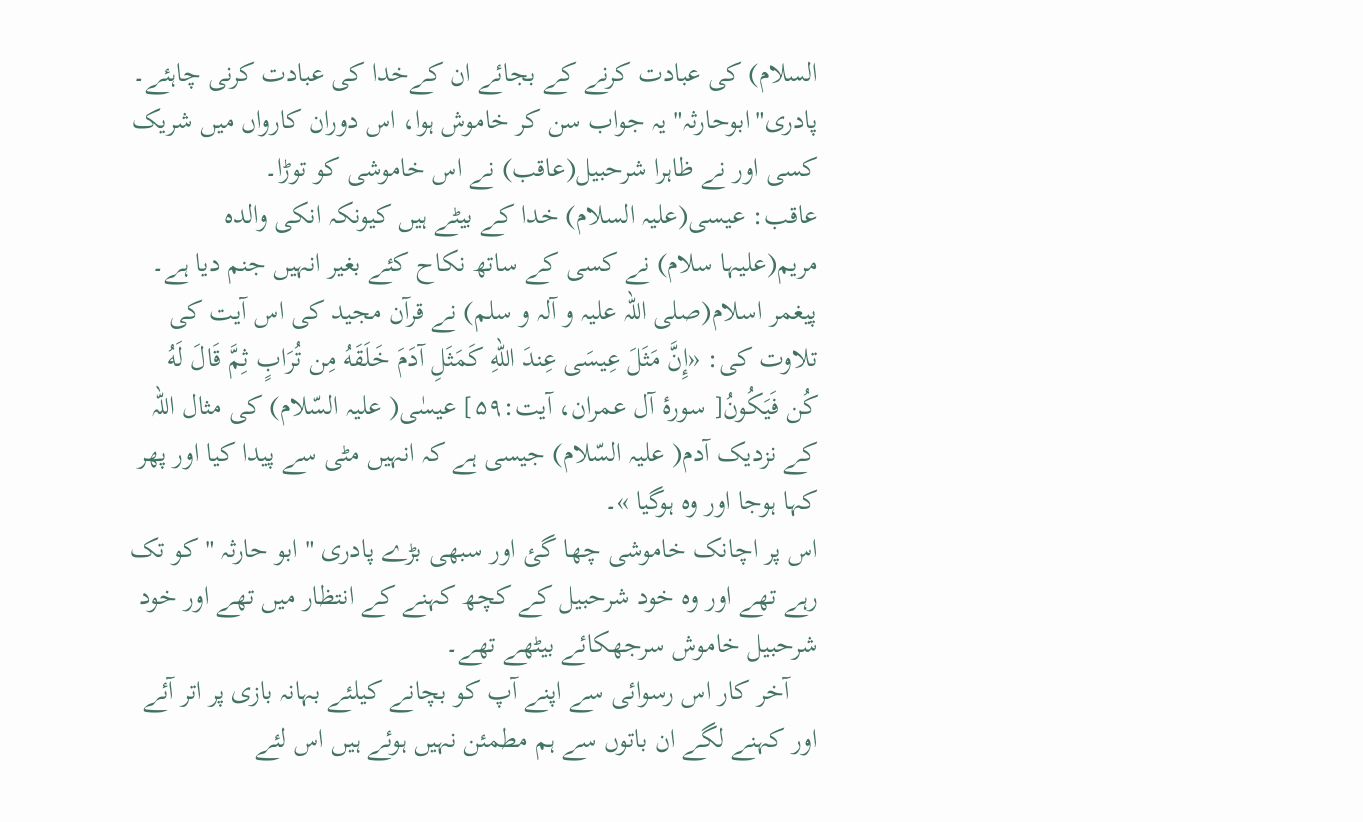السلام) کی عبادت کرنے کے بجائے ان کےخدا کی عبادت کرنی چاہئے۔
پادری"ابوحارثہ" یہ جواب سن کر خاموش ہوا، اس دوران کارواں میں شریک کسی اور نے ظاہرا شرحبیل(عاقب) نے اس خاموشی کو توڑا۔
عاقب: عیسی(علیہ السلام) خدا کے بیٹے ہیں کیونکہ انکی والدہ مریم(علیہا سلام) نے کسی کے ساتھ نکاح کئے بغیر انہیں جنم دیا ہے۔
پیغمر اسلام(صلی اللہ علیہ و آلہ و سلم) نے قرآن مجید کی اس آیت کی تلاوت کی: «إِنَّ مَثَلَ عِيسَى عِندَ اللّهِ كَمَثَلِ آدَمَ خَلَقَهُ مِن تُرَابٍ ثِمَّ قَالَ لَهُ كُن فَيَكُونُ[ سورۂ آل عمران، آیت:۵۹] عیسٰی( علیہ السّلام) کی مثال اللہ کے نزدیک آدم( علیہ السّلام) جیسی ہے کہ انہیں مٹی سے پیدا کیا اور پھر کہا ہوجا اور وہ ہوگیا »۔
اس پر اچانک خاموشی چھا گئ اور سبھی بڑے پادری " ابو حارثہ "کو تک رہے تھے اور وہ خود شرحبیل کے کچھ کہنے کے انتظار میں تھے اور خود شرحبیل خاموش سرجھکائے بیٹھے تھے۔
    آخر کار اس رسوائی سے اپنے آپ کو بچانے کیلئے بہانہ بازی پر اتر آئے اور کہنے لگے ان باتوں سے ہم مطمئن نہیں ہوئے ہیں اس لئے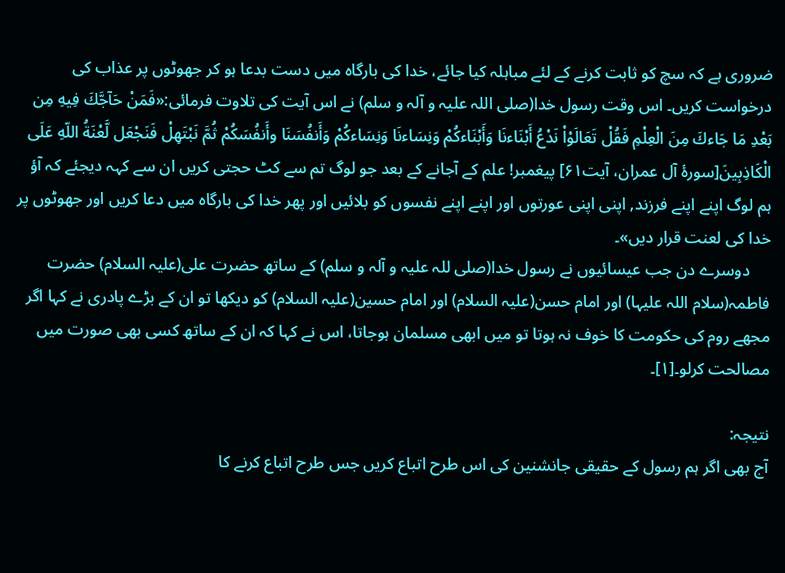ضروری ہے کہ سچ کو ثابت کرنے کے لئے مباہلہ کیا جائے، خدا کی بارگاہ میں دست بدعا ہو کر جھوٹوں پر عذاب کی درخواست کریں۔ اس وقت رسول خدا(صلی اللہ علیہ و آلہ و سلم) نے اس آیت کی تلاوت فرمائی:«فَمَنْ حَآجَّكَ فِيهِ مِن بَعْدِ مَا جَاءكَ مِنَ الْعِلْمِ فَقُلْ تَعَالَوْاْ نَدْعُ أَبْنَاءنَا وَأَبْنَاءكُمْ وَنِسَاءنَا وَنِسَاءكُمْ وَأَنفُسَنَا وأَنفُسَكُمْ ثُمَّ نَبْتَهِلْ فَنَجْعَل لَّعْنَةُ اللّهِ عَلَى الْكَاذِبِينَ[سورۂ آل عمران، آیت۶۱] پیغمبر! علم کے آجانے کے بعد جو لوگ تم سے کٹ حجتی کریں ان سے کہہ دیجئے کہ آؤ ہم لوگ اپنے اپنے فرزند, اپنی اپنی عورتوں اور اپنے اپنے نفسوں کو بلائیں اور پھر خدا کی بارگاہ میں دعا کریں اور جھوٹوں پر خدا کی لعنت قرار دیں»۔
     دوسرے دن جب عیسائیوں نے رسول خدا(صلی للہ علیہ و آلہ و سلم) کے ساتھ حضرت علی(علیہ السلام) حضرت فاطمہ(سلام اللہ علیہا) اور امام حسن(علیہ السلام) اور امام حسین(علیہ السلام) کو دیکھا تو ان کے بڑے پادری نے کہا اگر مجھے روم کی حکومت کا خوف نہ ہوتا تو میں ابھی مسلمان ہوجاتا، اس نے کہا کہ ان کے ساتھ کسی بھی صورت میں مصالحت کرلو۔[۱]۔

نتیجہ:
آج بھی اگر ہم رسول کے حقیقی جانشنین کی اس طرح اتباع کریں جس طرح اتباع کرنے کا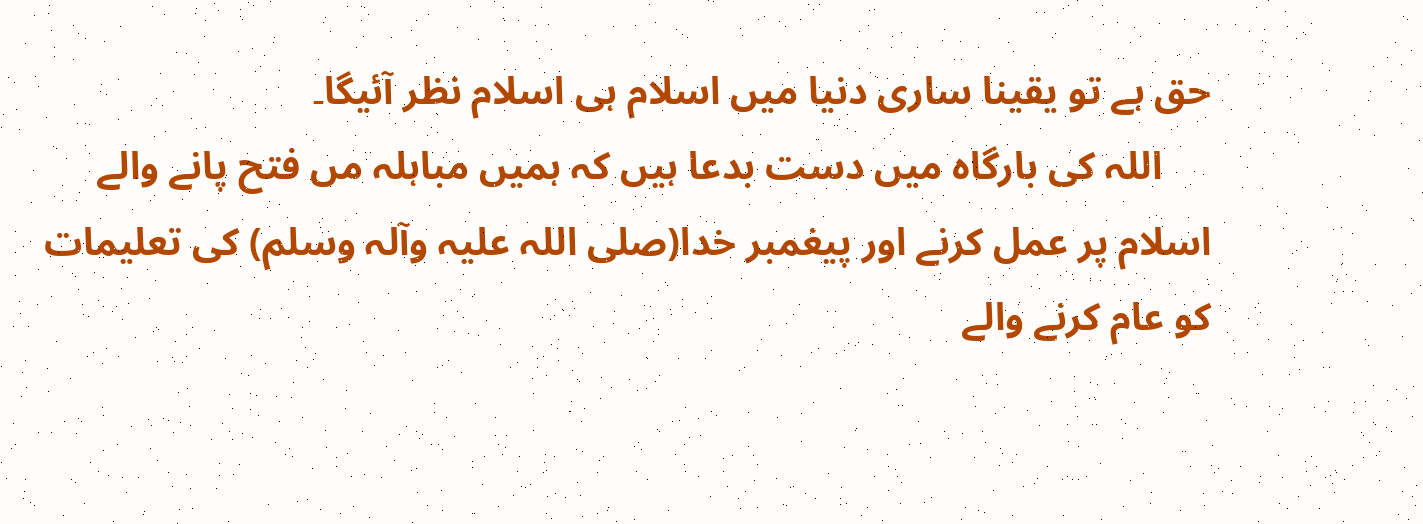حق ہے تو یقینا ساری دنیا میں اسلام ہی اسلام نظر آئیگا۔
     اللہ کی بارگاہ میں دست بدعا ہیں کہ ہمیں مباہلہ مں فتح پانے والے اسلام پر عمل کرنے اور پیغمبر خدا(صلی اللہ علیہ وآلہ وسلم) کی تعلیمات کو عام کرنے والے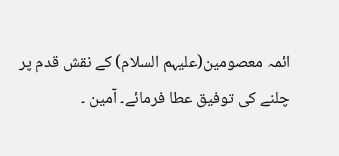ائمہ معصومین(علیہم السلام) کے نقش قدم پر چلنے کی توفیق عطا فرمائے۔ آمین ۔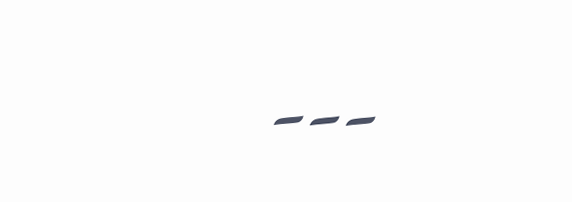۔۔۔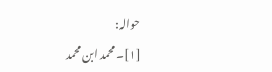حوالہ:
[۱]۔ محمد ابن محمد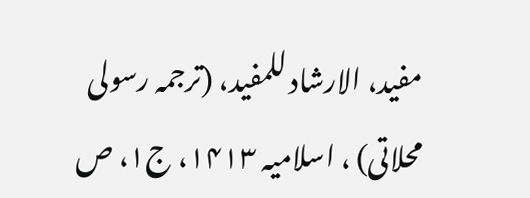مفید، الارشاد للمفید، (ترجمہ رسولی محلاتی) ، اسلامیہ ۱۴۱۳، ج۱، ص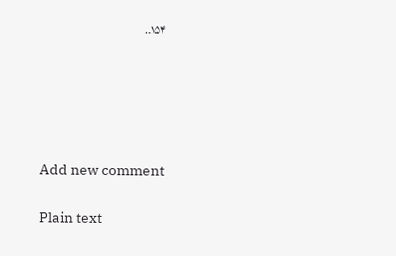۱۵۴۔.





Add new comment

Plain text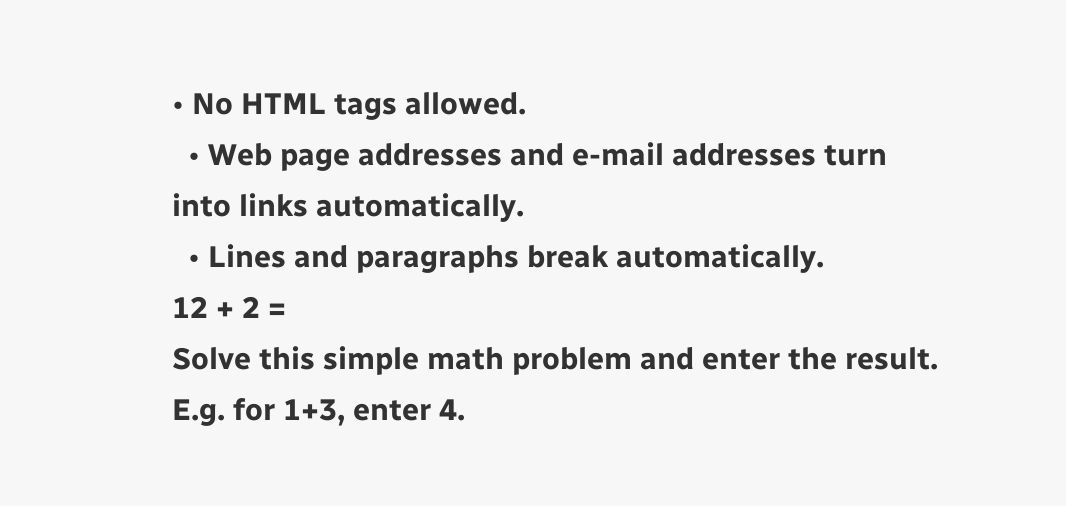• No HTML tags allowed.
  • Web page addresses and e-mail addresses turn into links automatically.
  • Lines and paragraphs break automatically.
12 + 2 =
Solve this simple math problem and enter the result. E.g. for 1+3, enter 4.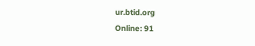ur.btid.org
Online: 91